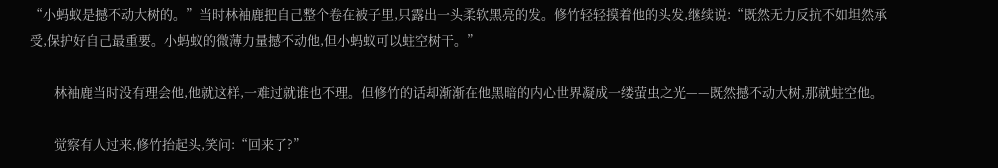“小蚂蚁是撼不动大树的。”当时林袖鹿把自己整个卷在被子里,只露出一头柔软黑亮的发。修竹轻轻摸着他的头发,继续说:“既然无力反抗不如坦然承受,保护好自己最重要。小蚂蚁的微薄力量撼不动他,但小蚂蚁可以蛀空树干。”

        林袖鹿当时没有理会他,他就这样,一难过就谁也不理。但修竹的话却渐渐在他黑暗的内心世界凝成一缕萤虫之光——既然撼不动大树,那就蛀空他。

        觉察有人过来,修竹抬起头,笑问:“回来了?”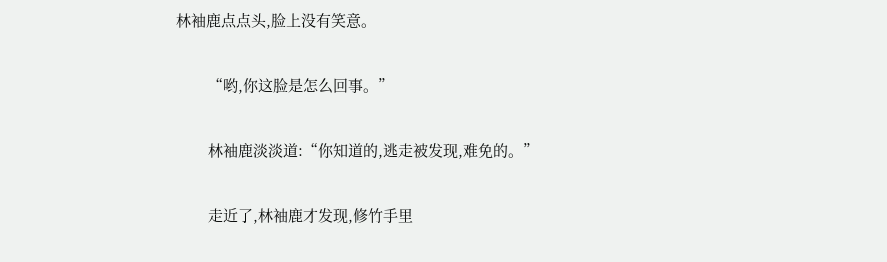林袖鹿点点头,脸上没有笑意。

        “哟,你这脸是怎么回事。”

        林袖鹿淡淡道:“你知道的,逃走被发现,难免的。”

        走近了,林袖鹿才发现,修竹手里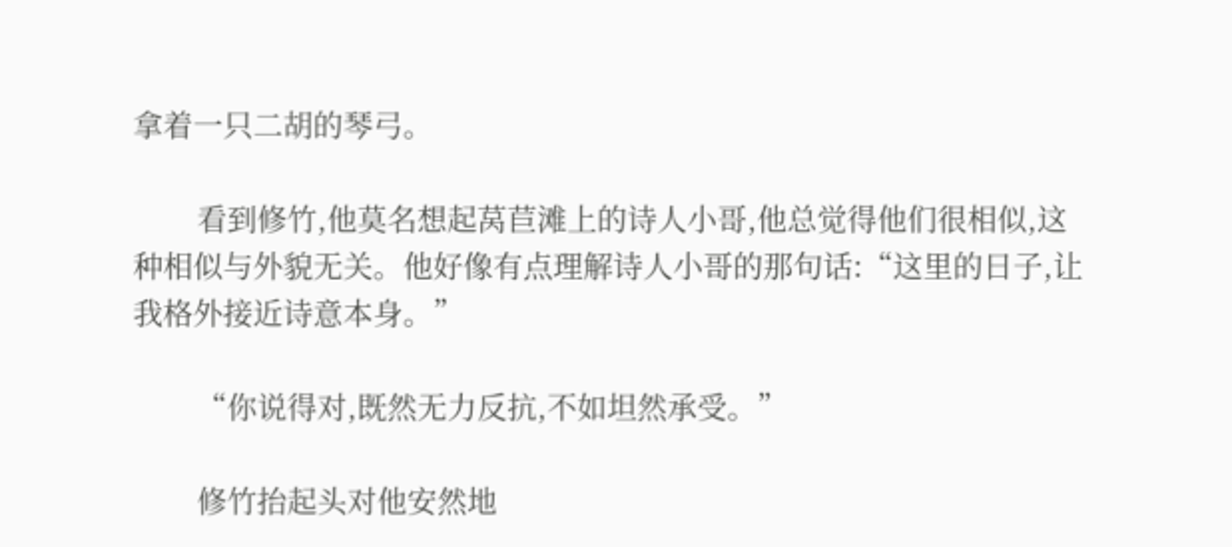拿着一只二胡的琴弓。

        看到修竹,他莫名想起莴苣滩上的诗人小哥,他总觉得他们很相似,这种相似与外貌无关。他好像有点理解诗人小哥的那句话:“这里的日子,让我格外接近诗意本身。”

        “你说得对,既然无力反抗,不如坦然承受。”

        修竹抬起头对他安然地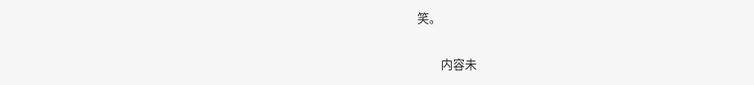笑。

        内容未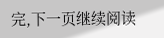完,下一页继续阅读